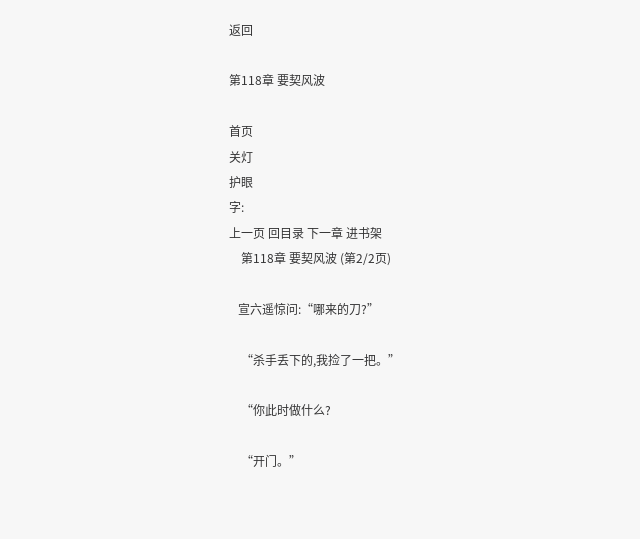返回

第118章 要契风波

首页
关灯
护眼
字:
上一页 回目录 下一章 进书架
    第118章 要契风波 (第2/2页)

   宣六遥惊问:“哪来的刀?”

    “杀手丢下的,我捡了一把。”

    “你此时做什么?

    “开门。”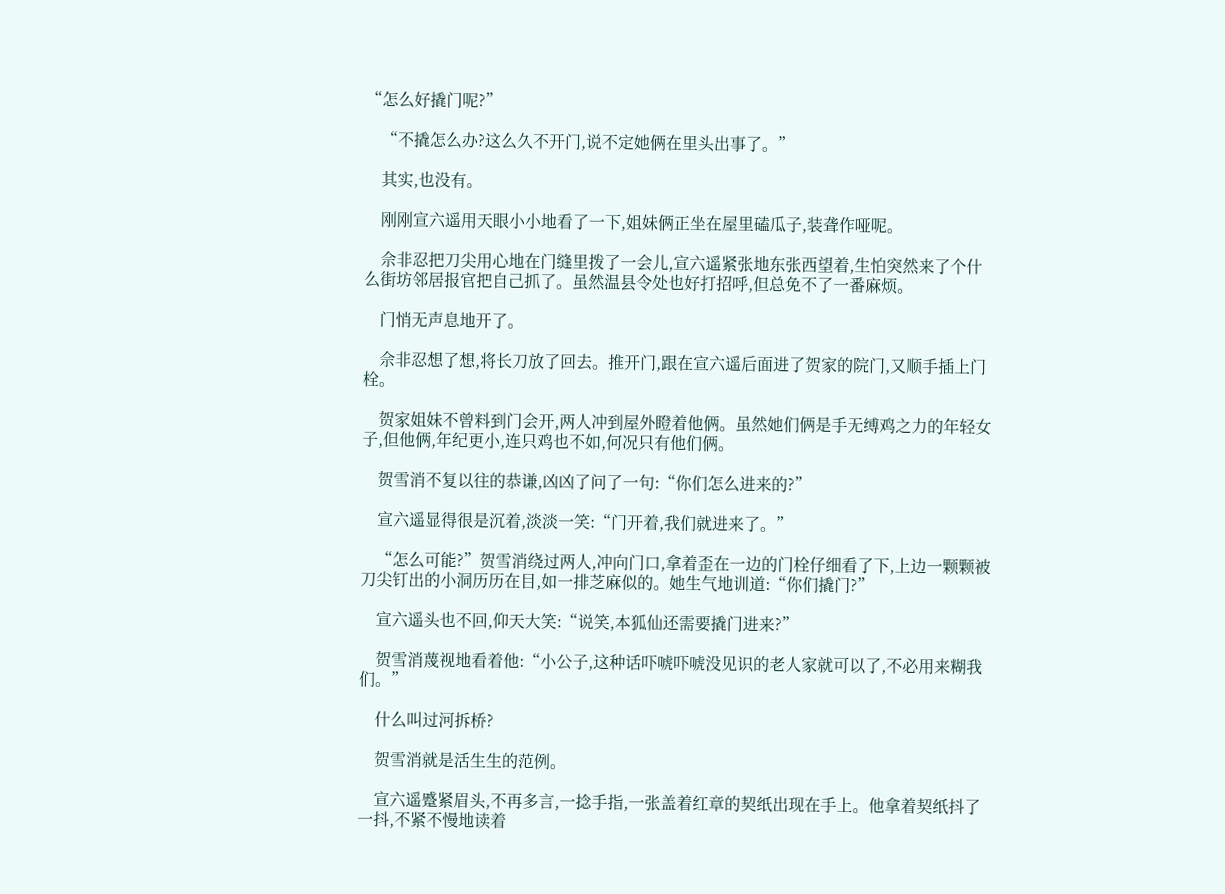“怎么好撬门呢?”

    “不撬怎么办?这么久不开门,说不定她俩在里头出事了。”

    其实,也没有。

    刚刚宣六遥用天眼小小地看了一下,姐妹俩正坐在屋里磕瓜子,装聋作哑呢。

    佘非忍把刀尖用心地在门缝里拨了一会儿,宣六遥紧张地东张西望着,生怕突然来了个什么街坊邻居报官把自己抓了。虽然温县令处也好打招呼,但总免不了一番麻烦。

    门悄无声息地开了。

    佘非忍想了想,将长刀放了回去。推开门,跟在宣六遥后面进了贺家的院门,又顺手插上门栓。

    贺家姐妹不曾料到门会开,两人冲到屋外瞪着他俩。虽然她们俩是手无缚鸡之力的年轻女子,但他俩,年纪更小,连只鸡也不如,何况只有他们俩。

    贺雪消不复以往的恭谦,凶凶了问了一句:“你们怎么进来的?”

    宣六遥显得很是沉着,淡淡一笑:“门开着,我们就进来了。”

    “怎么可能?”贺雪消绕过两人,冲向门口,拿着歪在一边的门栓仔细看了下,上边一颗颗被刀尖钉出的小洞历历在目,如一排芝麻似的。她生气地训道:“你们撬门?”

    宣六遥头也不回,仰天大笑:“说笑,本狐仙还需要撬门进来?”

    贺雪消蔑视地看着他:“小公子,这种话吓唬吓唬没见识的老人家就可以了,不必用来糊我们。”

    什么叫过河拆桥?

    贺雪消就是活生生的范例。

    宣六遥蹙紧眉头,不再多言,一捻手指,一张盖着红章的契纸出现在手上。他拿着契纸抖了一抖,不紧不慢地读着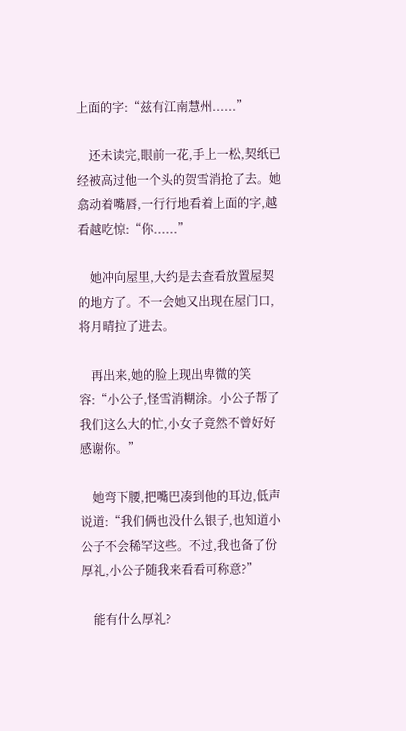上面的字:“兹有江南慧州......”

    还未读完,眼前一花,手上一松,契纸已经被高过他一个头的贺雪消抢了去。她翕动着嘴唇,一行行地看着上面的字,越看越吃惊:“你......”

    她冲向屋里,大约是去查看放置屋契的地方了。不一会她又出现在屋门口,将月晴拉了进去。

    再出来,她的脸上现出卑微的笑容:“小公子,怪雪消糊涂。小公子帮了我们这么大的忙,小女子竟然不曾好好感谢你。”

    她弯下腰,把嘴巴凑到他的耳边,低声说道:“我们俩也没什么银子,也知道小公子不会稀罕这些。不过,我也备了份厚礼,小公子随我来看看可称意?”

    能有什么厚礼?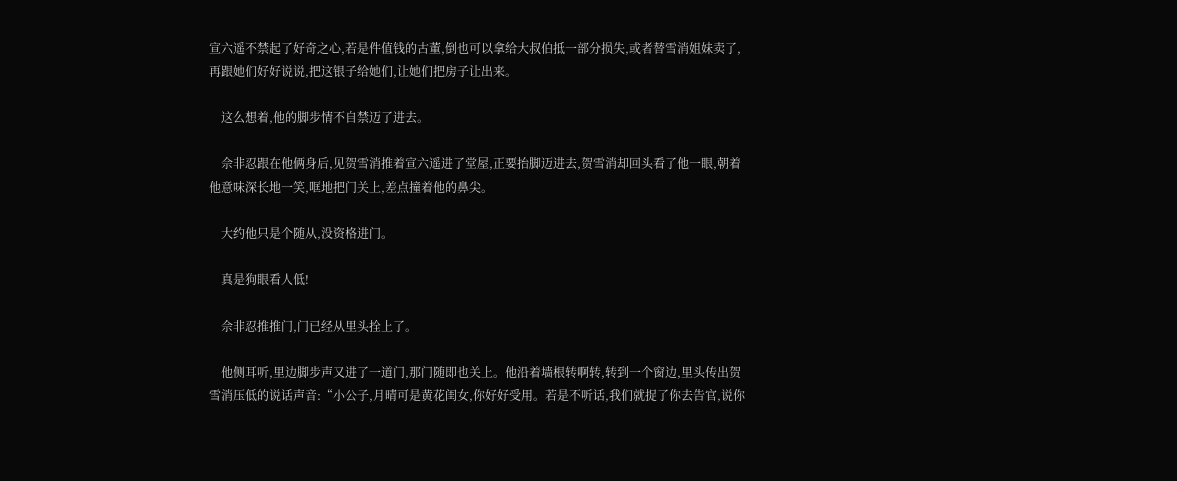宣六遥不禁起了好奇之心,若是件值钱的古董,倒也可以拿给大叔伯抵一部分损失,或者替雪消姐妹卖了,再跟她们好好说说,把这银子给她们,让她们把房子让出来。

    这么想着,他的脚步情不自禁迈了进去。

    佘非忍跟在他俩身后,见贺雪消推着宣六遥进了堂屋,正要抬脚迈进去,贺雪消却回头看了他一眼,朝着他意味深长地一笑,哐地把门关上,差点撞着他的鼻尖。

    大约他只是个随从,没资格进门。

    真是狗眼看人低!

    佘非忍推推门,门已经从里头拴上了。

    他侧耳听,里边脚步声又进了一道门,那门随即也关上。他沿着墙根转啊转,转到一个窗边,里头传出贺雪消压低的说话声音:“小公子,月晴可是黄花闺女,你好好受用。若是不听话,我们就捉了你去告官,说你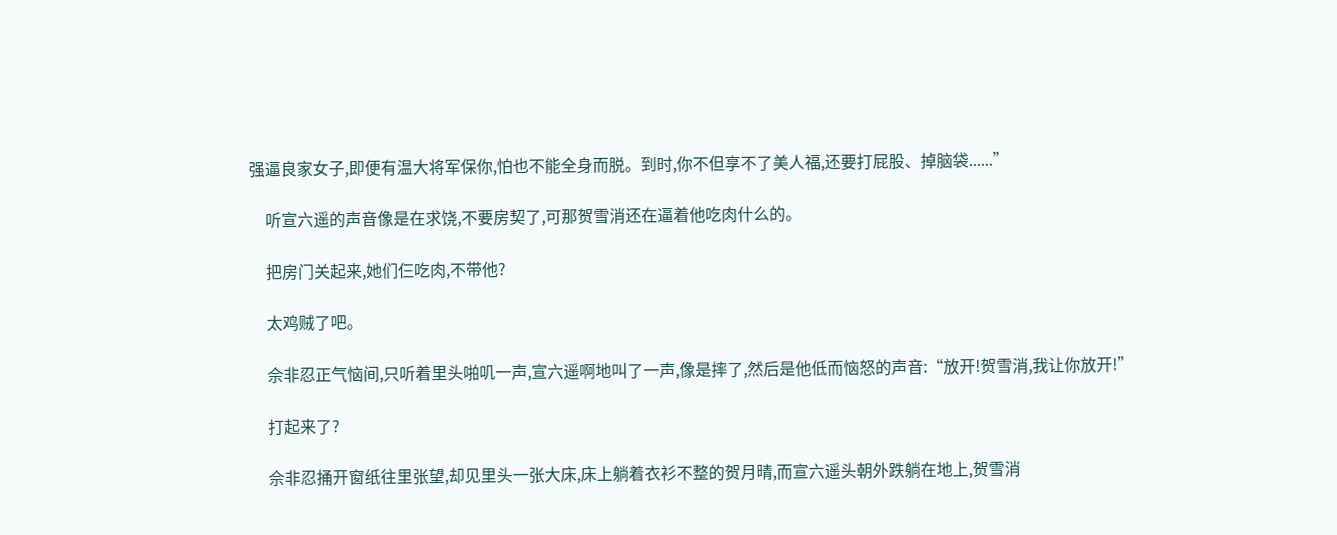强逼良家女子,即便有温大将军保你,怕也不能全身而脱。到时,你不但享不了美人福,还要打屁股、掉脑袋......”

    听宣六遥的声音像是在求饶,不要房契了,可那贺雪消还在逼着他吃肉什么的。

    把房门关起来,她们仨吃肉,不带他?

    太鸡贼了吧。

    佘非忍正气恼间,只听着里头啪叽一声,宣六遥啊地叫了一声,像是摔了,然后是他低而恼怒的声音:“放开!贺雪消,我让你放开!”

    打起来了?

    佘非忍捅开窗纸往里张望,却见里头一张大床,床上躺着衣衫不整的贺月晴,而宣六遥头朝外跌躺在地上,贺雪消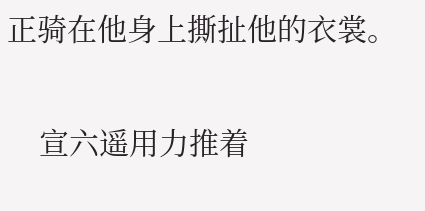正骑在他身上撕扯他的衣裳。

    宣六遥用力推着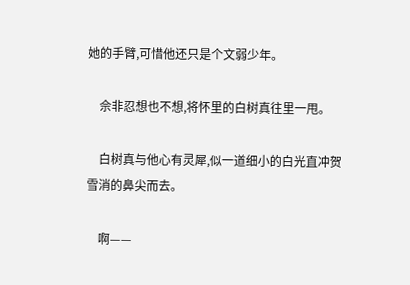她的手臂,可惜他还只是个文弱少年。

    佘非忍想也不想,将怀里的白树真往里一甩。

    白树真与他心有灵犀,似一道细小的白光直冲贺雪消的鼻尖而去。

    啊——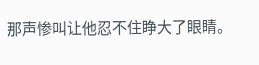那声惨叫让他忍不住睁大了眼睛。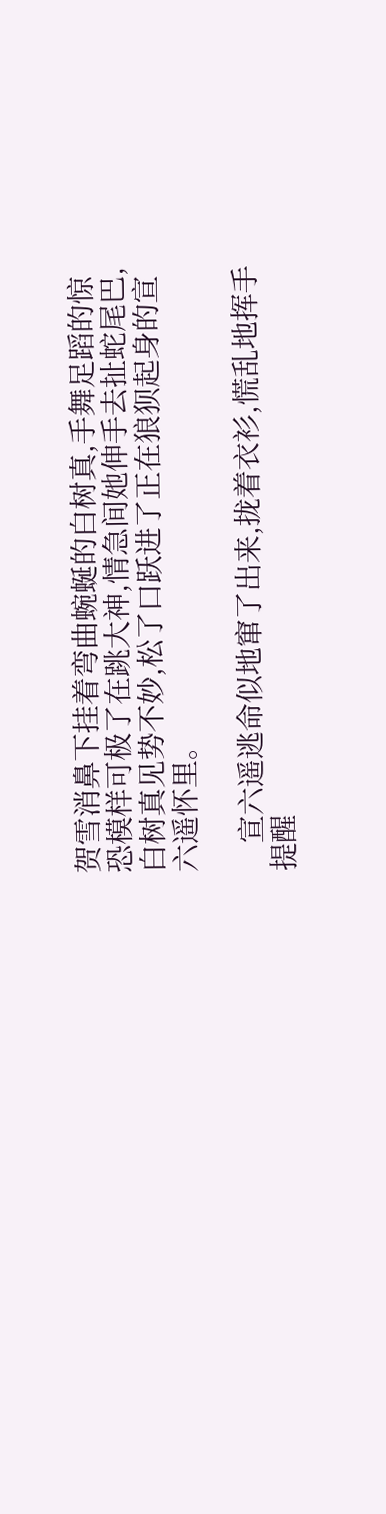贺雪消鼻下挂着弯曲蜿蜒的白树真,手舞足蹈的惊恐模样可极了在跳大神,情急间她伸手去扯蛇尾巴,白树真见势不妙,松了口跃进了正在狼狈起身的宣六遥怀里。

    宣六遥逃命似地窜了出来,拢着衣衫,慌乱地挥手提醒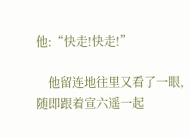他:“快走!快走!”

    他留连地往里又看了一眼,随即跟着宣六遥一起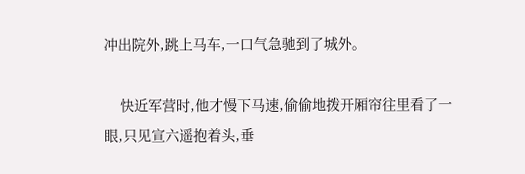冲出院外,跳上马车,一口气急驰到了城外。

    快近军营时,他才慢下马速,偷偷地拨开厢帘往里看了一眼,只见宣六遥抱着头,垂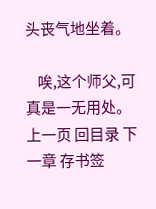头丧气地坐着。

    唉,这个师父,可真是一无用处。
上一页 回目录 下一章 存书签